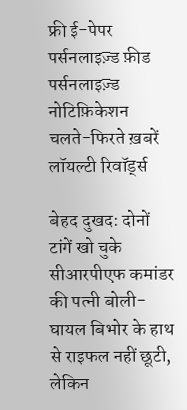फ्री ई-पेपर
पर्सनलाइज़्ड फ़ीड
पर्सनलाइज़्ड नोटिफ़िकेशन
चलते-फिरते ख़बरें
लॉयल्टी रिवॉर्ड्स

बेहद दुखद: दोनों टांगें खो चुके सीआरपीएफ कमांडर की पत्नी बोली- घायल बिभोर के हाथ से राइफल नहीं छूटी, लेकिन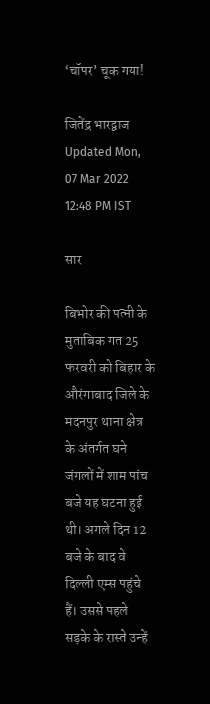‘चॉपर’ चूक गया!

जितेंद्र भारद्वाज
Updated Mon, 07 Mar 2022 12:48 PM IST

सार

बिभोर की पत्नी के मुताबिक गत 25 फरवरी को बिहार के औरंगाबाद जिले के मदनपुर थाना क्षेत्र के अंतर्गत घने जंगलों में शाम पांच बजे यह घटना हुई थी। अगले दिन 12 बजे के बाद वे दिल्ली एम्स पहुंचे हैं। उससे पहले सड़के के रास्ते उन्हें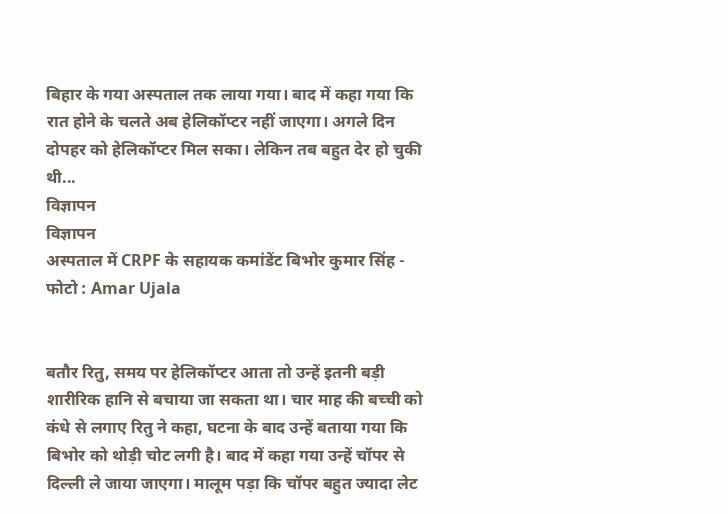बिहार के गया अस्पताल तक लाया गया। बाद में कहा गया कि रात होने के चलते अब हेलिकॉप्टर नहीं जाएगा। अगले दिन दोपहर को हेलिकॉप्टर मिल सका। लेकिन तब बहुत देर हो चुकी थी...
विज्ञापन
विज्ञापन
अस्पताल में CRPF के सहायक कमांडेंट बिभोर कुमार सिंह - फोटो : Amar Ujala


बतौर रितु, समय पर हेलिकॉप्टर आता तो उन्हें इतनी बड़ी शारीरिक हानि से बचाया जा सकता था। चार माह की बच्ची को कंधे से लगाए रितु ने कहा, घटना के बाद उन्हें बताया गया कि बिभोर को थोड़ी चोट लगी है। बाद में कहा गया उन्हें चॉपर से दिल्ली ले जाया जाएगा। मालूम पड़ा कि चॉपर बहुत ज्यादा लेट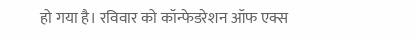हो गया है। रविवार को कॉन्फेडरेशन ऑफ एक्स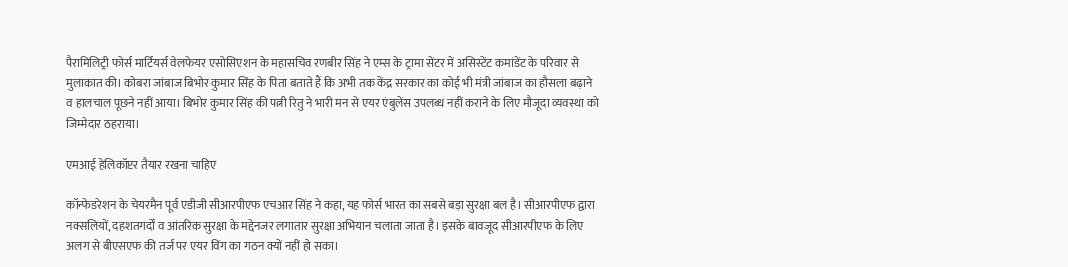पैरामिलिट्री फोर्स मार्टियर्स वेलफेयर एसोसिएशन के महासचिव रणबीर सिंह ने एम्स के ट्रामा सेंटर में असिस्टेंट कमांडेंट के परिवार से मुलाकात की। कोबरा जांबाज बिभोर कुमार सिंह के पिता बताते हैं कि अभी तक केंद्र सरकार का कोई भी मंत्री जांबाज का हौसला बढ़ाने व हालचाल पूछने नहीं आया। बिभोर कुमार सिंह की पत्नी रितु ने भारी मन से एयर एंबुलेंस उपलब्ध नहीं कराने के लिए मौजूदा व्यवस्था को जिम्मेदार ठहराया।

एमआई हेलिकॉप्टर तैयार रखना चाहिए

कॉन्फेडरेशन के चेयरमैन पूर्व एडीजी सीआरपीएफ एचआर सिंह ने कहा, यह फोर्स भारत का सबसे बड़ा सुरक्षा बल है। सीआरपीएफ द्वारा नक्सलियों, दहशतगर्दों व आंतरिक सुरक्षा के मद्देनजर लगातार सुरक्षा अभियान चलाता जाता है। इसके बावजूद सीआरपीएफ के लिए अलग से बीएसएफ की तर्ज पर एयर विंग का गठन क्यों नहीं हो सका।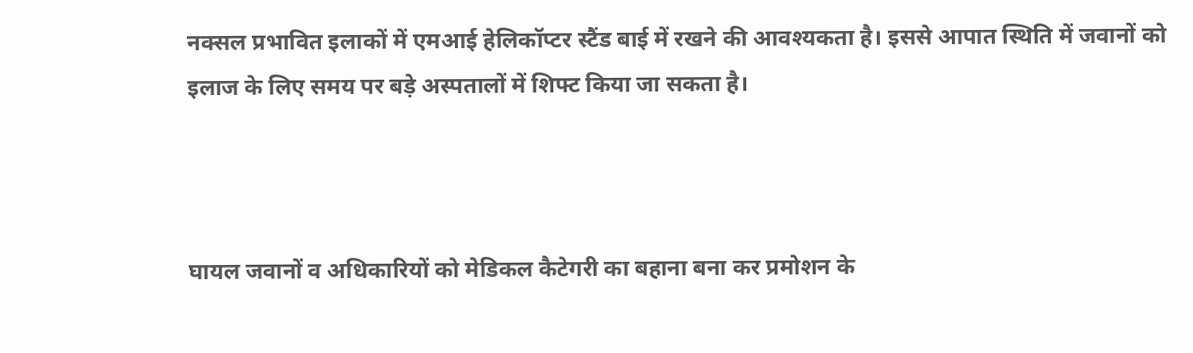नक्सल प्रभावित इलाकों में एमआई हेलिकॉप्टर स्टैंड बाई में रखने की आवश्यकता है। इससे आपात स्थिति में जवानों को इलाज के लिए समय पर बड़े अस्पतालों में शिफ्ट किया जा सकता है।



घायल जवानों व अधिकारियों को मेडिकल कैटेगरी का बहाना बना कर प्रमोशन के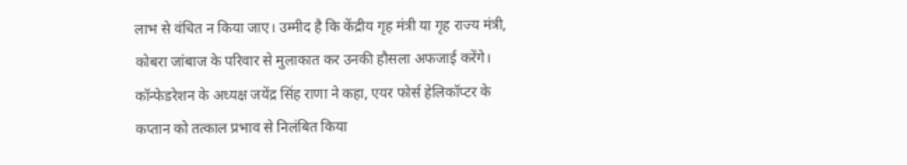लाभ से वंचित न किया जाए। उम्मीद है कि केंद्रीय गृह मंत्री या गृह राज्य मंत्री, कोबरा जांबाज के परिवार से मुलाकात कर उनकी हौसला अफजाई करेंगे। कॉन्फेडरेशन के अध्यक्ष जयेंद्र सिंह राणा ने कहा, एयर फोर्स हेलिकॉप्टर के कप्तान को तत्काल प्रभाव से निलंबित किया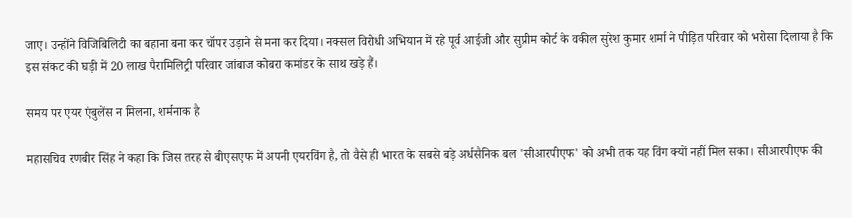जाए। उन्होंने विजिबिलिटी का बहाना बना कर चॉपर उड़ाने से मना कर दिया। नक्सल विरोधी अभियान में रहे पूर्व आईजी और सुप्रीम कोर्ट के वकील सुरेश कुमार शर्मा ने पीड़ित परिवार को भरोसा दिलाया है कि इस संकट की घड़ी में 20 लाख पैरामिलिट्री परिवार जांबाज कोबरा कमांडर के साथ खड़े हैं।

समय पर एयर एंबुलेंस न मिलना, शर्मनाक है

महासचिव रणबीर सिंह ने कहा कि जिस तरह से बीएसएफ में अपनी एयरविंग है, तो वैसे ही भारत के सबसे बड़े अर्धसैनिक बल 'सीआरपीएफ' को अभी तक यह विंग क्यों नहीं मिल सका। सीआरपीएफ की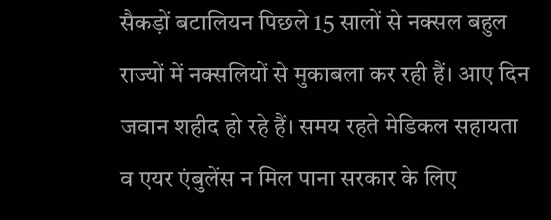सैकड़ों बटालियन पिछले 15 सालों से नक्सल बहुल राज्यों में नक्सलियों से मुकाबला कर रही हैं। आए दिन जवान शहीद हो रहे हैं। समय रहते मेडिकल सहायता व एयर एंबुलेंस न मिल पाना सरकार के लिए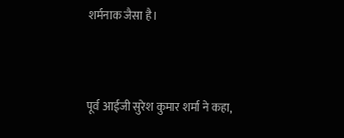शर्मनाक जैसा है।



पूर्व आईजी सुरेश कुमार शर्मा ने कहा,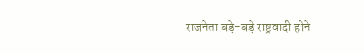राजनेता बड़े-बड़े राष्ट्रवादी होने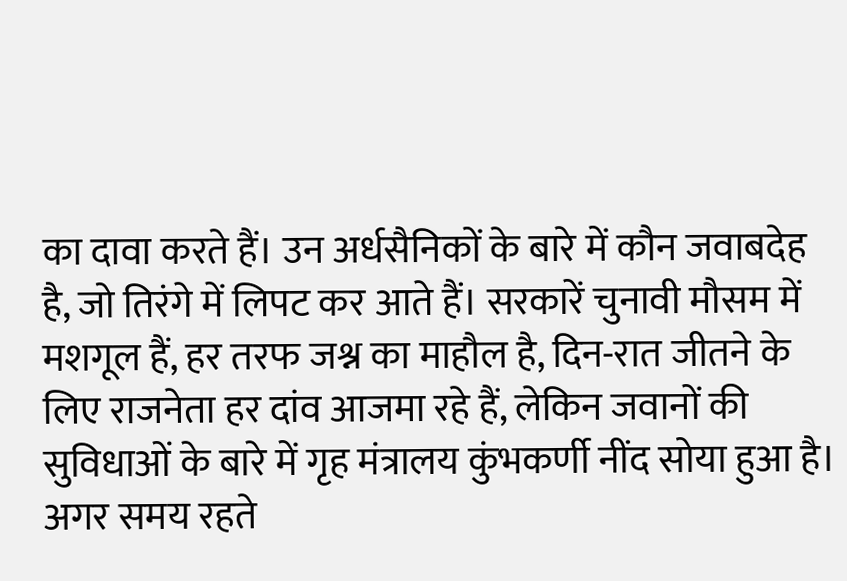का दावा करते हैं। उन अर्धसैनिकों के बारे में कौन जवाबदेह है, जो तिरंगे में लिपट कर आते हैं। सरकारें चुनावी मौसम में मशगूल हैं, हर तरफ जश्न का माहौल है, दिन-रात जीतने के लिए राजनेता हर दांव आजमा रहे हैं, लेकिन जवानों की सुविधाओं के बारे में गृह मंत्रालय कुंभकर्णी नींद सोया हुआ है। अगर समय रहते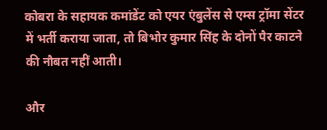कोबरा के सहायक कमांडेंट को एयर एंबुलेंस से एम्स ट्रॉमा सेंटर में भर्ती कराया जाता, तो बिभोर कुमार सिंह के दोनों पैर काटने की नौबत नहीं आती।

और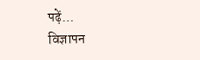पढ़ें...
विज्ञापन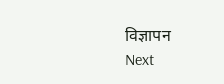विज्ञापन
Next